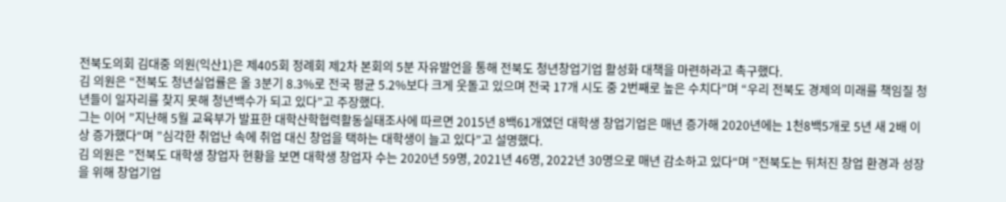전북도의회 김대중 의원(익산1)은 제405회 정례회 제2차 본회의 5분 자유발언을 통해 전북도 청년창업기업 활성화 대책을 마련하라고 촉구했다.
김 의원은 “전북도 청년실업률은 올 3분기 8.3%로 전국 평균 5.2%보다 크게 웃돌고 있으며 전국 17개 시도 중 2번째로 높은 수치다”며 “우리 전북도 경제의 미래를 책임질 청년들이 일자리를 찾지 못해 청년백수가 되고 있다”고 주장했다.
그는 이어 ”지난해 5월 교육부가 발표한 대학산학협력활동실태조사에 따르면 2015년 8백61개였던 대학생 창업기업은 매년 증가해 2020년에는 1천8백5개로 5년 새 2배 이상 증가했다“며 ”심각한 취업난 속에 취업 대신 창업을 택하는 대학생이 늘고 있다”고 설명했다.
김 의원은 ”전북도 대학생 창업자 현황을 보면 대학생 창업자 수는 2020년 59명, 2021년 46명, 2022년 30명으로 매년 감소하고 있다“며 ”전북도는 뒤처진 창업 환경과 성장을 위해 창업기업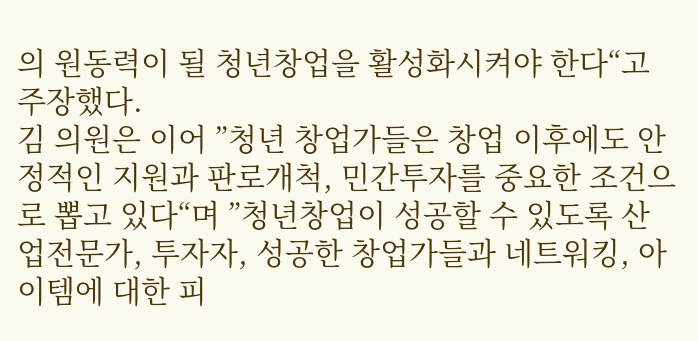의 원동력이 될 청년창업을 활성화시켜야 한다“고 주장했다.
김 의원은 이어 ”청년 창업가들은 창업 이후에도 안정적인 지원과 판로개척, 민간투자를 중요한 조건으로 뽑고 있다“며 ”청년창업이 성공할 수 있도록 산업전문가, 투자자, 성공한 창업가들과 네트워킹, 아이템에 대한 피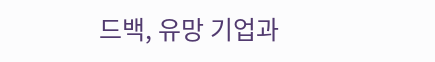드백, 유망 기업과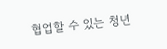협업할 수 있는 청년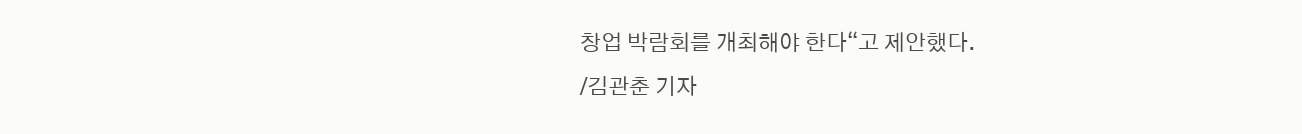창업 박람회를 개최해야 한다“고 제안했다.
/김관춘 기자